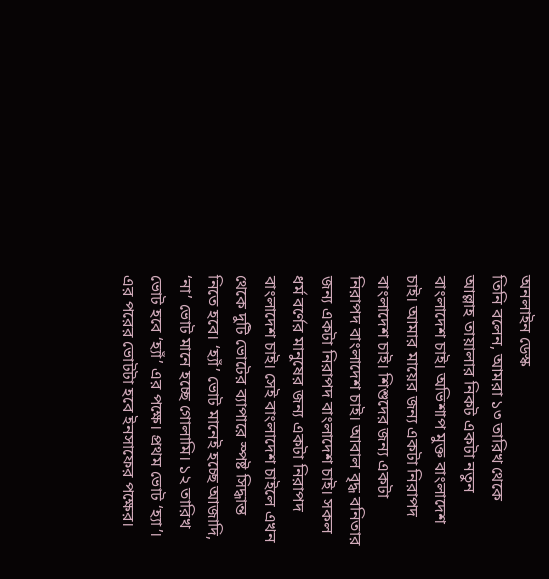অনলাইন ডেস্ক
তিনি বলেন, আমরা ১৩ তারিখ থেকে আল্লাহ তায়ালার নিকট একটা নতুন বাংলাদেশ চাই। অভিশাপ মুক্ত বাংলাদেশ চাই। আমার মায়ের জন্য একটা নিরাপদ বাংলাদেশ চাই। শিশুদের জন্য একটা নিরাপদ বাংলাদেশ চাই। আবাল বৃদ্ধ বনিতার জন্য একটা নিরাপদ বাংলাদেশ চাই। সকল ধর্ম বর্ণের মানুষের জন্য একটা নিরাপদ বাংলাদেশ চাই। সেই বাংলাদেশ চাইলে এখন থেকে দুটি ভোটের ব্যাপারে স্পষ্ট সিদ্ধান্ত নিতে হবে। ‘হ্যাঁ’ ভোট মানেই হচ্ছে আজাদি, ‘না’ ভোট মানে হচ্ছে গোলামি। ১২ তারিখ ভোট হবে ‘হ্যাঁ’ এর পক্ষে। প্রথম ভোট ‘হ্যা’। এর পরের ভোটটা হবে ইনসাফের পক্ষের।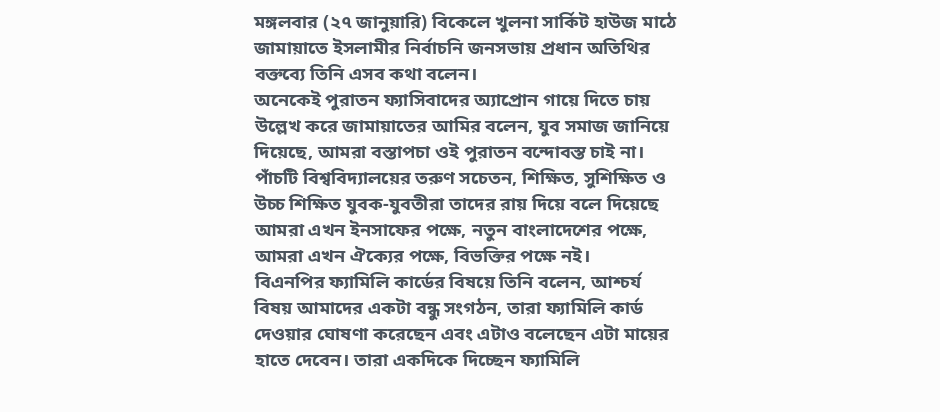মঙ্গলবার (২৭ জানুয়ারি) বিকেলে খুলনা সার্কিট হাউজ মাঠে জামায়াতে ইসলামীর নির্বাচনি জনসভায় প্রধান অতিথির বক্তব্যে তিনি এসব কথা বলেন।
অনেকেই পুরাতন ফ্যাসিবাদের অ্যাপ্রোন গায়ে দিতে চায় উল্লেখ করে জামায়াতের আমির বলেন, যুব সমাজ জানিয়ে দিয়েছে, আমরা বস্তাপচা ওই পুরাতন বন্দোবস্ত চাই না। পাঁচটি বিশ্ববিদ্যালয়ের তরুণ সচেতন, শিক্ষিত, সুশিক্ষিত ও উচ্চ শিক্ষিত যুবক-যুবতীরা তাদের রায় দিয়ে বলে দিয়েছে আমরা এখন ইনসাফের পক্ষে, নতুন বাংলাদেশের পক্ষে, আমরা এখন ঐক্যের পক্ষে, বিভক্তির পক্ষে নই।
বিএনপির ফ্যামিলি কার্ডের বিষয়ে তিনি বলেন, আশ্চর্য বিষয় আমাদের একটা বন্ধু সংগঠন, তারা ফ্যামিলি কার্ড দেওয়ার ঘোষণা করেছেন এবং এটাও বলেছেন এটা মায়ের হাতে দেবেন। তারা একদিকে দিচ্ছেন ফ্যামিলি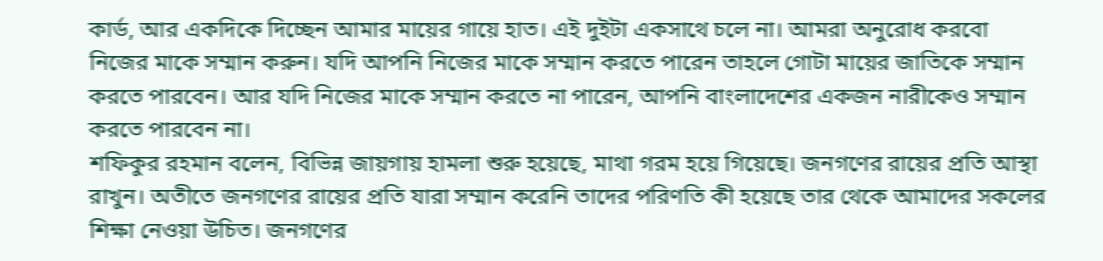কার্ড, আর একদিকে দিচ্ছেন আমার মায়ের গায়ে হাত। এই দুইটা একসাথে চলে না। আমরা অনুরোধ করবো নিজের মাকে সম্মান করুন। যদি আপনি নিজের মাকে সম্মান করতে পারেন তাহলে গোটা মায়ের জাতিকে সম্মান করতে পারবেন। আর যদি নিজের মাকে সম্মান করতে না পারেন, আপনি বাংলাদেশের একজন নারীকেও সম্মান করতে পারবেন না।
শফিকুর রহমান বলেন, বিভিন্ন জায়গায় হামলা শুরু হয়েছে, মাথা গরম হয়ে গিয়েছে। জনগণের রায়ের প্রতি আস্থা রাখুন। অতীতে জনগণের রায়ের প্রতি যারা সম্মান করেনি তাদের পরিণতি কী হয়েছে তার থেকে আমাদের সকলের শিক্ষা নেওয়া উচিত। জনগণের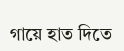গায়ে হাত দিতে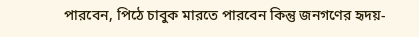পারবেন, পিঠে চাবুক মারতে পারবেন কিন্তু জনগণের হৃদয়-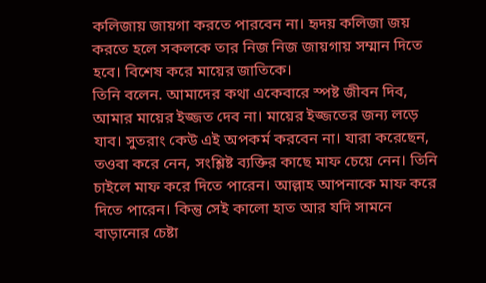কলিজায় জায়গা করতে পারবেন না। হৃদয় কলিজা জয় করতে হলে সকলকে তার নিজ নিজ জায়গায় সম্মান দিতে হবে। বিশেষ করে মায়ের জাতিকে।
তিনি বলেন. আমাদের কথা একেবারে স্পষ্ট জীবন দিব, আমার মায়ের ইজ্জত দেব না। মায়ের ইজ্জতের জন্য লড়ে যাব। সুতরাং কেউ এই অপকর্ম করবেন না। যারা করেছেন, তওবা করে নেন, সংশ্লিষ্ট ব্যক্তির কাছে মাফ চেয়ে নেন। তিনি চাইলে মাফ করে দিতে পারেন। আল্লাহ আপনাকে মাফ করে দিতে পারেন। কিন্তু সেই কালো হাত আর যদি সামনে বাড়ানোর চেষ্টা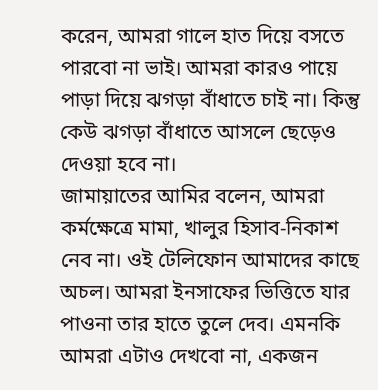করেন, আমরা গালে হাত দিয়ে বসতে পারবো না ভাই। আমরা কারও পায়ে পাড়া দিয়ে ঝগড়া বাঁধাতে চাই না। কিন্তু কেউ ঝগড়া বাঁধাতে আসলে ছেড়েও দেওয়া হবে না।
জামায়াতের আমির বলেন, আমরা কর্মক্ষেত্রে মামা, খালুর হিসাব-নিকাশ নেব না। ওই টেলিফোন আমাদের কাছে অচল। আমরা ইনসাফের ভিত্তিতে যার পাওনা তার হাতে তুলে দেব। এমনকি আমরা এটাও দেখবো না, একজন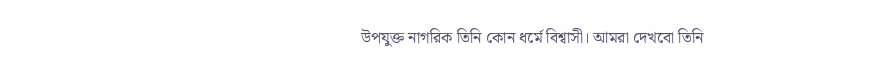উপযুক্ত নাগরিক তিনি কোন ধর্মে বিশ্বাসী। আমরা দেখবো তিনি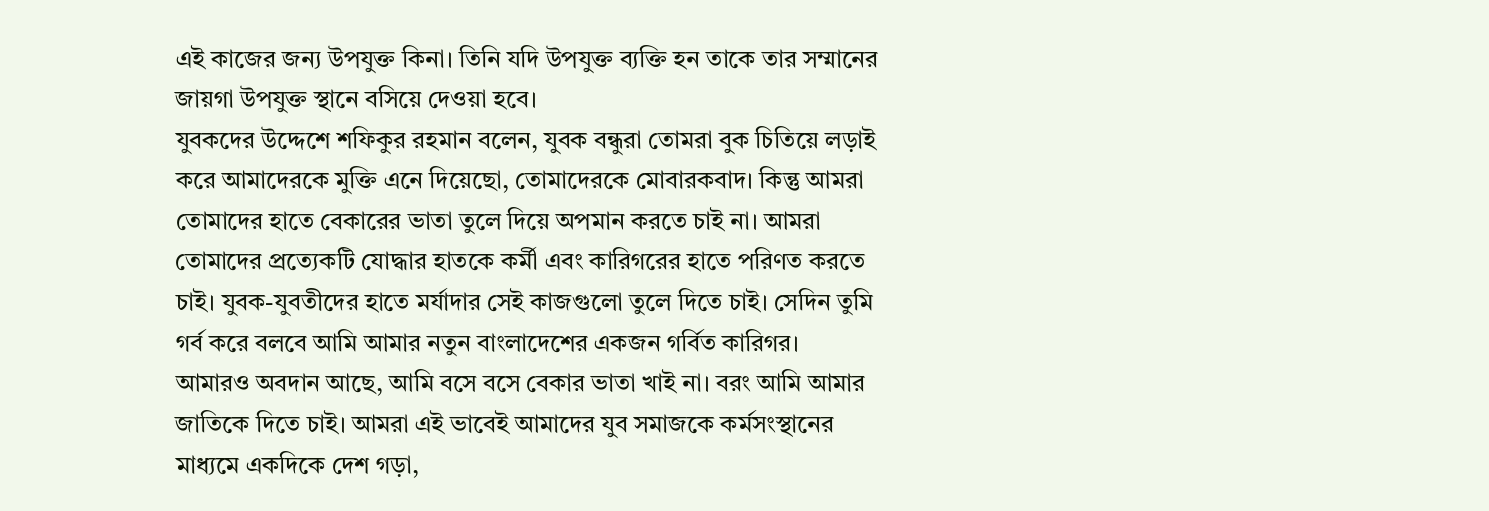এই কাজের জন্য উপযুক্ত কিনা। তিনি যদি উপযুক্ত ব্যক্তি হন তাকে তার সম্মানের জায়গা উপযুক্ত স্থানে বসিয়ে দেওয়া হবে।
যুবকদের উদ্দেশে শফিকুর রহমান বলেন, যুবক বন্ধুরা তোমরা বুক চিতিয়ে লড়াই করে আমাদেরকে মুক্তি এনে দিয়েছো, তোমাদেরকে মোবারকবাদ। কিন্তু আমরা তোমাদের হাতে বেকারের ভাতা তুলে দিয়ে অপমান করতে চাই না। আমরা তোমাদের প্রত্যেকটি যোদ্ধার হাতকে কর্মী এবং কারিগরের হাতে পরিণত করতে চাই। যুবক-যুবতীদের হাতে মর্যাদার সেই কাজগুলো তুলে দিতে চাই। সেদিন তুমি গর্ব করে বলবে আমি আমার নতুন বাংলাদেশের একজন গর্বিত কারিগর। আমারও অবদান আছে, আমি বসে বসে বেকার ভাতা খাই না। বরং আমি আমার জাতিকে দিতে চাই। আমরা এই ভাবেই আমাদের যুব সমাজকে কর্মসংস্থানের মাধ্যমে একদিকে দেশ গড়া,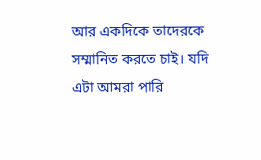আর একদিকে তাদেরকে সম্মানিত করতে চাই। যদি এটা আমরা পারি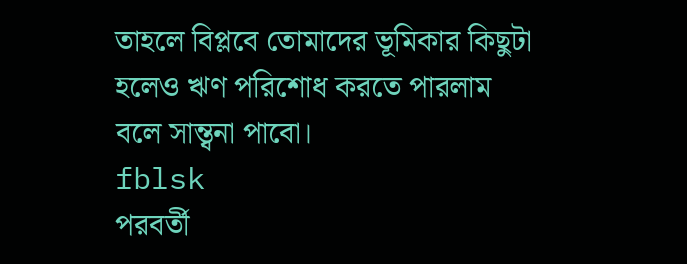তাহলে বিপ্লবে তোমাদের ভূমিকার কিছুটা হলেও ঋণ পরিশোধ করতে পারলাম বলে সান্ত্বনা পাবো।
fblsk
পরবর্তী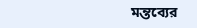মন্তব্যের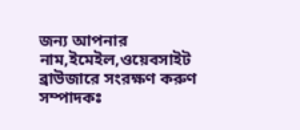জন্য আপনার নাম,ইমেইল,ওয়েবসাইট ব্রাউজারে সংরক্ষণ করুণ
সম্পাদকঃ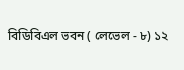বিডিবিএল ভবন ( লেভেল - ৮) ১২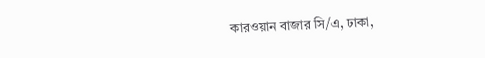কারওয়ান বাজার সি/এ, ঢাকা,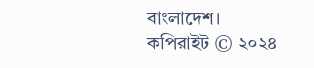বাংলাদেশ।
কপিরাইট © ২০২৪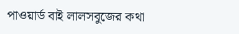পাওয়ার্ড বাই লালসবুজের কথা